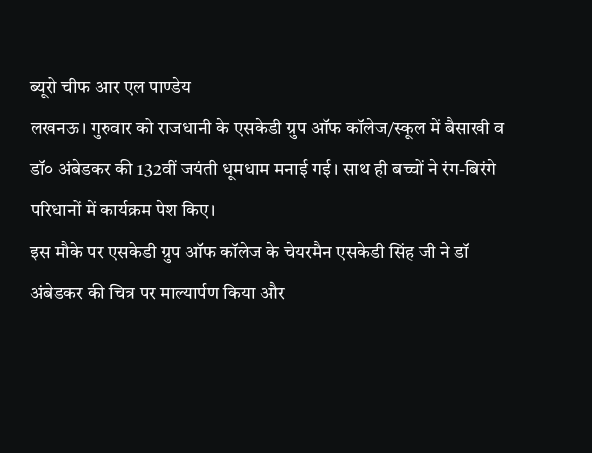ब्यूरो चीफ आर एल पाण्डेय
लखनऊ। गुरुवार को राजधानी के एसकेडी ग्रुप ऑफ कॉलेज/स्कूल में बैसाखी व डॉ० अंबेडकर की 132वीं जयंती धूमधाम मनाई गई। साथ ही बच्चों ने रंग-बिरंगे परिधानों में कार्यक्रम पेश किए।
इस मौके पर एसकेडी ग्रुप ऑफ कॉलेज के चेयरमैन एसकेडी सिंह जी ने डॉ अंबेडकर की चित्र पर माल्यार्पण किया और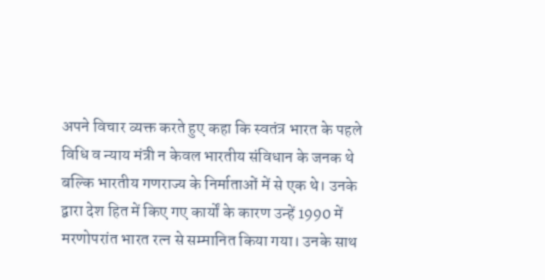अपने विचार व्यक्त करते हुए कहा कि स्वतंत्र भारत के पहले विधि व न्याय मंत्री न केवल भारतीय संविधान के जनक थे बल्कि भारतीय गणराज्य के निर्माताओं में से एक थे। उनके द्वारा देश हित में किए गए कार्यों के कारण उन्हें 1990 में मरणोपरांत भारत रत्न से सम्मानित किया गया। उनके साथ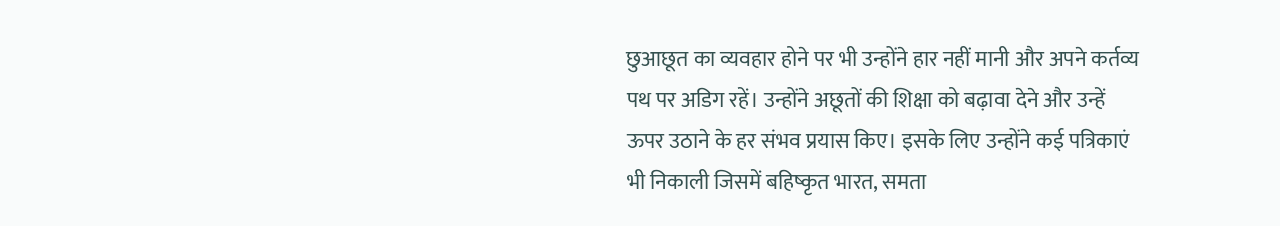छुआछूत का व्यवहार होने पर भी उन्होंने हार नहीं मानी और अपने कर्तव्य पथ पर अडिग रहें। उन्होंने अछूतों की शिक्षा को बढ़ावा देने और उन्हें ऊपर उठाने के हर संभव प्रयास किए। इसके लिए उन्होंने कई पत्रिकाएं भी निकाली जिसमें बहिष्कृत भारत, समता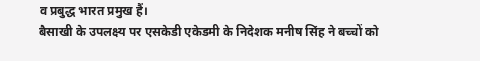व प्रबुद्ध भारत प्रमुख हैं।
बैसाखी के उपलक्ष्य पर एसकेडी एकेडमी के निदेशक मनीष सिंह ने बच्चों को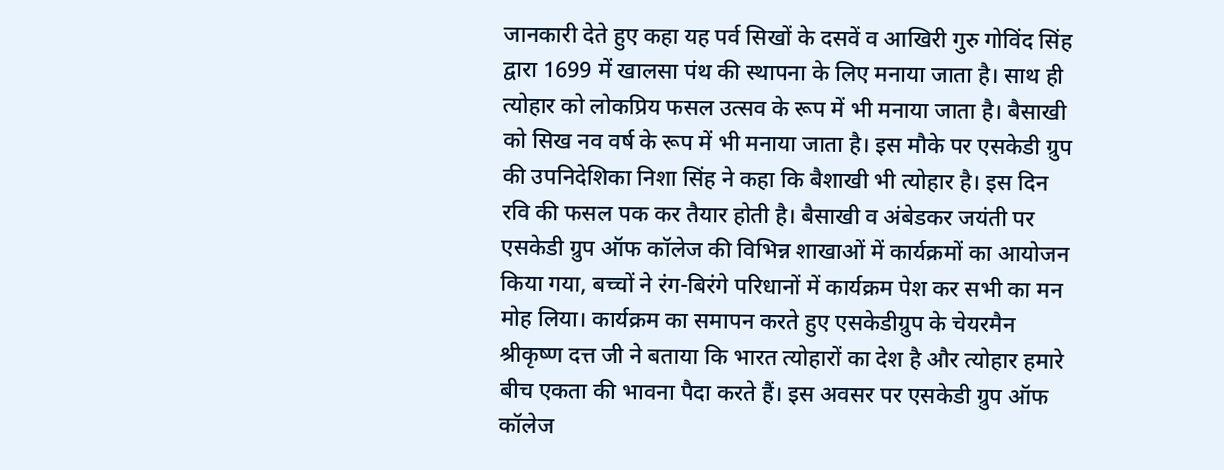जानकारी देते हुए कहा यह पर्व सिखों के दसवें व आखिरी गुरु गोविंद सिंह द्वारा 1699 में खालसा पंथ की स्थापना के लिए मनाया जाता है। साथ ही त्योहार को लोकप्रिय फसल उत्सव के रूप में भी मनाया जाता है। बैसाखी को सिख नव वर्ष के रूप में भी मनाया जाता है। इस मौके पर एसकेडी ग्रुप की उपनिदेशिका निशा सिंह ने कहा कि बैशाखी भी त्योहार है। इस दिन रवि की फसल पक कर तैयार होती है। बैसाखी व अंबेडकर जयंती पर एसकेडी ग्रुप ऑफ कॉलेज की विभिन्न शाखाओं में कार्यक्रमों का आयोजन किया गया, बच्चों ने रंग-बिरंगे परिधानों में कार्यक्रम पेश कर सभी का मन मोह लिया। कार्यक्रम का समापन करते हुए एसकेडीग्रुप के चेयरमैन श्रीकृष्ण दत्त जी ने बताया कि भारत त्योहारों का देश है और त्योहार हमारे बीच एकता की भावना पैदा करते हैं। इस अवसर पर एसकेडी ग्रुप ऑफ कॉलेज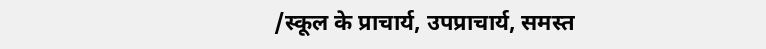/स्कूल के प्राचार्य, उपप्राचार्य, समस्त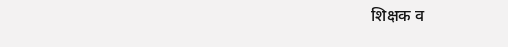शिक्षक व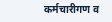कर्मचारीगण व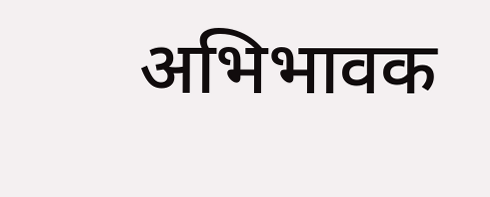अभिभावक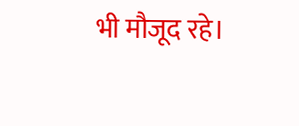भी मौजूद रहे।